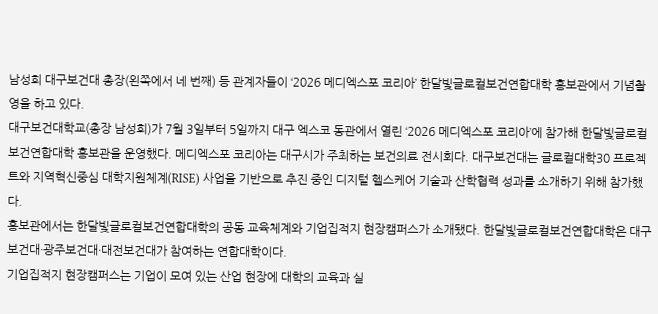남성희 대구보건대 총장(왼쪽에서 네 번째) 등 관계자들이 ‘2026 메디엑스포 코리아’ 한달빛글로컬보건연합대학 홍보관에서 기념촬영을 하고 있다.
대구보건대학교(총장 남성희)가 7월 3일부터 5일까지 대구 엑스코 동관에서 열린 ‘2026 메디엑스포 코리아’에 참가해 한달빛글로컬보건연합대학 홍보관을 운영했다. 메디엑스포 코리아는 대구시가 주최하는 보건의료 전시회다. 대구보건대는 글로컬대학30 프로젝트와 지역혁신중심 대학지원체계(RISE) 사업을 기반으로 추진 중인 디지털 헬스케어 기술과 산학협력 성과를 소개하기 위해 참가했다.
홍보관에서는 한달빛글로컬보건연합대학의 공동 교육체계와 기업집적지 현장캠퍼스가 소개됐다. 한달빛글로컬보건연합대학은 대구보건대·광주보건대·대전보건대가 참여하는 연합대학이다.
기업집적지 현장캠퍼스는 기업이 모여 있는 산업 현장에 대학의 교육과 실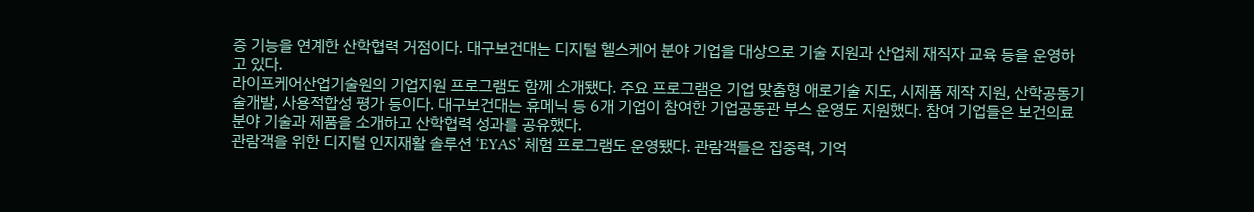증 기능을 연계한 산학협력 거점이다. 대구보건대는 디지털 헬스케어 분야 기업을 대상으로 기술 지원과 산업체 재직자 교육 등을 운영하고 있다.
라이프케어산업기술원의 기업지원 프로그램도 함께 소개됐다. 주요 프로그램은 기업 맞춤형 애로기술 지도, 시제품 제작 지원, 산학공동기술개발, 사용적합성 평가 등이다. 대구보건대는 휴메닉 등 6개 기업이 참여한 기업공동관 부스 운영도 지원했다. 참여 기업들은 보건의료 분야 기술과 제품을 소개하고 산학협력 성과를 공유했다.
관람객을 위한 디지털 인지재활 솔루션 ‘EYAS’ 체험 프로그램도 운영됐다. 관람객들은 집중력, 기억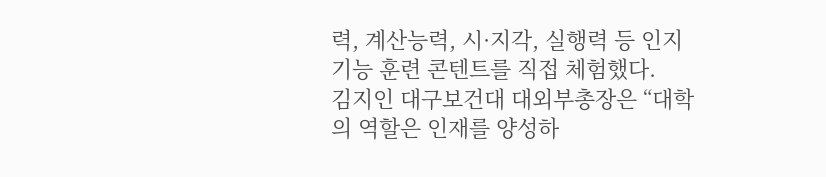력, 계산능력, 시·지각, 실행력 등 인지기능 훈련 콘텐트를 직접 체험했다.
김지인 대구보건대 대외부총장은 “대학의 역할은 인재를 양성하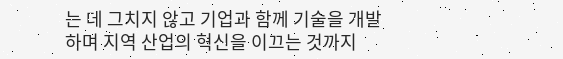는 데 그치지 않고 기업과 함께 기술을 개발하며 지역 산업의 혁신을 이끄는 것까지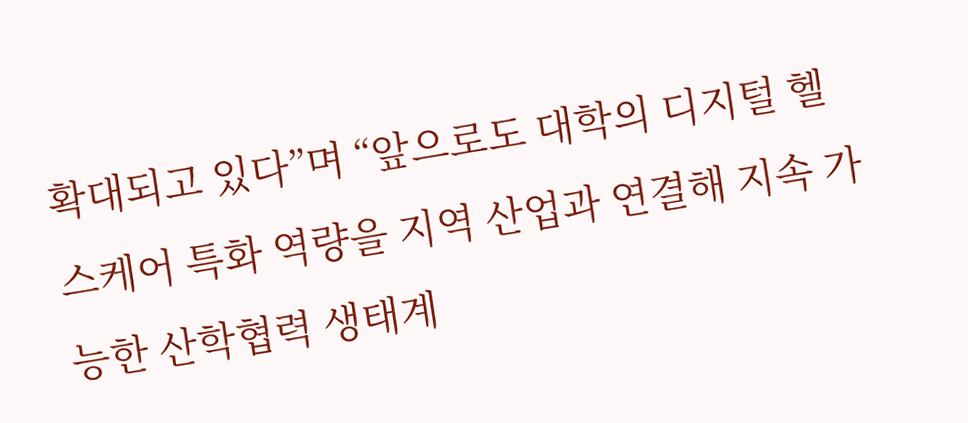확대되고 있다”며 “앞으로도 대학의 디지털 헬스케어 특화 역량을 지역 산업과 연결해 지속 가능한 산학협력 생태계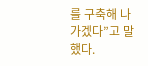를 구축해 나가겠다”고 말했다.